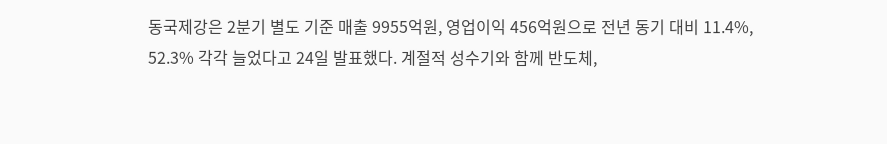동국제강은 2분기 별도 기준 매출 9955억원, 영업이익 456억원으로 전년 동기 대비 11.4%, 52.3% 각각 늘었다고 24일 발표했다. 계절적 성수기와 함께 반도체,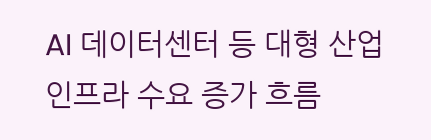AI 데이터센터 등 대형 산업 인프라 수요 증가 흐름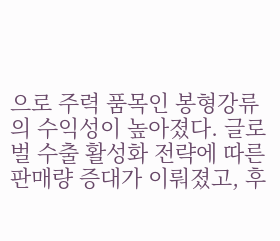으로 주력 품목인 봉형강류의 수익성이 높아졌다. 글로벌 수출 활성화 전략에 따른 판매량 증대가 이뤄졌고, 후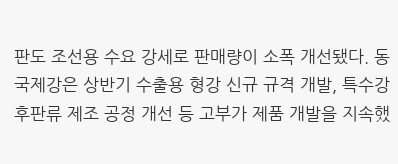판도 조선용 수요 강세로 판매량이 소폭 개선됐다. 동국제강은 상반기 수출용 형강 신규 규격 개발, 특수강 후판류 제조 공정 개선 등 고부가 제품 개발을 지속했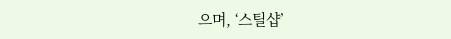으며, ‘스틸샵’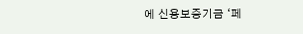에 신용보증기금 ‘페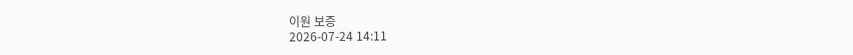이원 보증
2026-07-24 14:11